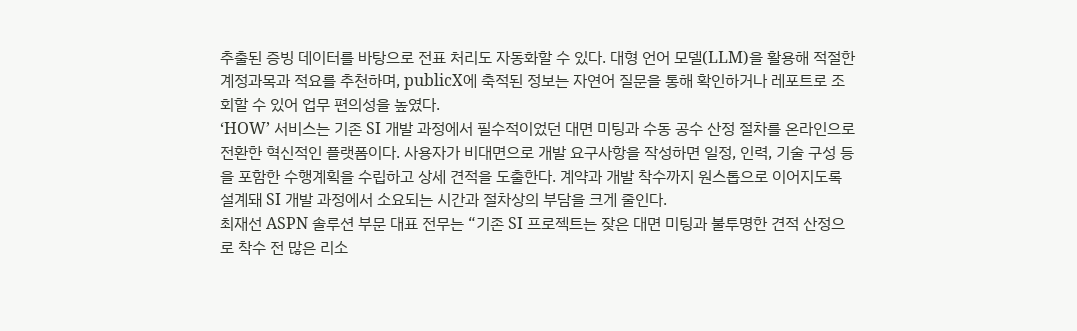추출된 증빙 데이터를 바탕으로 전표 처리도 자동화할 수 있다. 대형 언어 모델(LLM)을 활용해 적절한 계정과목과 적요를 추천하며, publicX에 축적된 정보는 자연어 질문을 통해 확인하거나 레포트로 조회할 수 있어 업무 편의성을 높였다.
‘HOW’ 서비스는 기존 SI 개발 과정에서 필수적이었던 대면 미팅과 수동 공수 산정 절차를 온라인으로 전환한 혁신적인 플랫폼이다. 사용자가 비대면으로 개발 요구사항을 작성하면 일정, 인력, 기술 구성 등을 포함한 수행계획을 수립하고 상세 견적을 도출한다. 계약과 개발 착수까지 원스톱으로 이어지도록 설계돼 SI 개발 과정에서 소요되는 시간과 절차상의 부담을 크게 줄인다.
최재선 ASPN 솔루션 부문 대표 전무는 “기존 SI 프로젝트는 잦은 대면 미팅과 불투명한 견적 산정으로 착수 전 많은 리소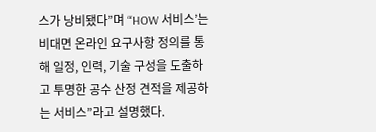스가 낭비됐다”며 “‘HOW 서비스’는 비대면 온라인 요구사항 정의를 통해 일정, 인력, 기술 구성을 도출하고 투명한 공수 산정 견적을 제공하는 서비스”라고 설명했다.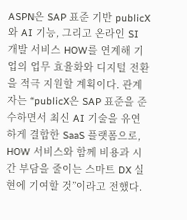ASPN은 SAP 표준 기반 publicX와 AI 기능, 그리고 온라인 SI 개발 서비스 HOW를 연계해 기업의 업무 효율화와 디지털 전환을 적극 지원할 계획이다. 관계자는 “publicX은 SAP 표준을 준수하면서 최신 AI 기술을 유연하게 결합한 SaaS 플랫폼으로, HOW 서비스와 함께 비용과 시간 부담을 줄이는 스마트 DX 실현에 기여할 것”이라고 전했다.